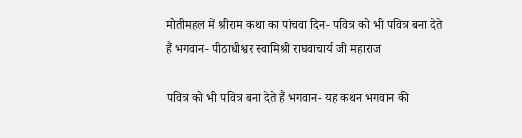मोतीमहल में श्रीराम कथा का पांचवा दिन- पवित्र को भी पवित्र बना देते हैं भगवान- पीठाधीश्वर स्वामिश्री राघवाचार्य जी महाराज

पवित्र को भी पवित्र बना देते हैं भगवान- यह कथन भगवान की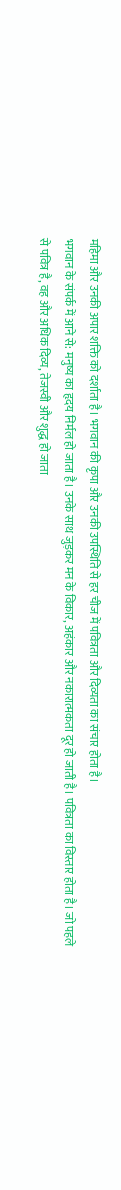महिमा और उनकी अपार शक्ति को दर्शाता है। भगवान की कृपा और उनकी उपस्थिति से हर चीज में पवित्रता और दिव्यता का संचार होता है।
भगवान के संपर्क में आने से: मनुष्य का हृदय निर्मल हो जाता है। उनके साथ जुड़कर मन के विकार, अहंकार और नकारात्मकता दूर हो जाती है। पवित्रता का विस्तार होता है। जो पहले से पवित्र है, वह और अधिक दिव्य, तेजस्वी और शुद्ध हो जाता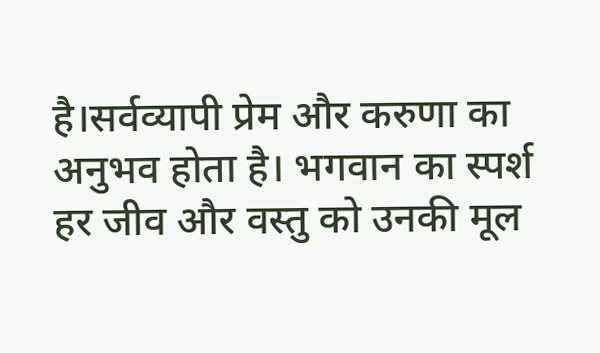है।सर्वव्यापी प्रेम और करुणा का अनुभव होता है। भगवान का स्पर्श हर जीव और वस्तु को उनकी मूल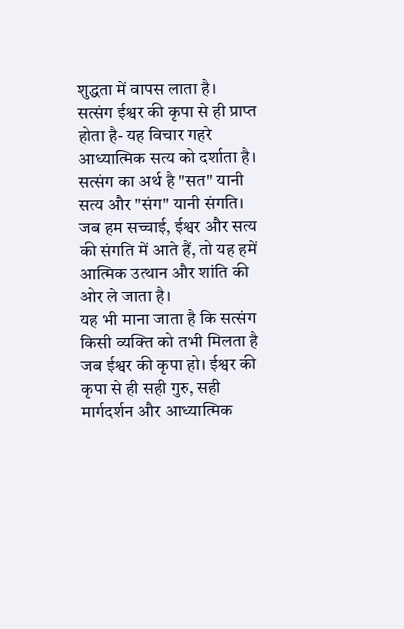शुद्धता में वापस लाता है।
सत्संग ईश्वर की कृपा से ही प्राप्त होता है- यह विचार गहरे आध्यात्मिक सत्य को दर्शाता है। सत्संग का अर्थ है "सत" यानी सत्य और "संग" यानी संगति। जब हम सच्चाई, ईश्वर और सत्य की संगति में आते हैं, तो यह हमें आत्मिक उत्थान और शांति की ओर ले जाता है।
यह भी माना जाता है कि सत्संग किसी व्यक्ति को तभी मिलता है जब ईश्वर की कृपा हो। ईश्वर की कृपा से ही सही गुरु, सही मार्गदर्शन और आध्यात्मिक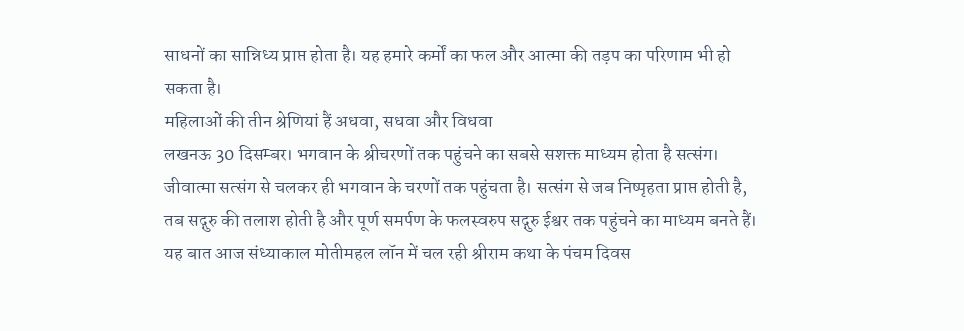साधनों का सान्निध्य प्राप्त होता है। यह हमारे कर्मों का फल और आत्मा की तड़प का परिणाम भी हो सकता है।
महिलाओं की तीन श्रेणियां हैं अधवा, सधवा और विधवा
लखनऊ 30 दिसम्बर। भगवान के श्रीचरणों तक पहुंचने का सबसे सशक्त माध्यम होता है सत्संग। जीवात्मा सत्संग से चलकर ही भगवान के चरणों तक पहुंचता है। सत्संग से जब निष्पृहता प्राप्त होती है, तब सद्गुरु की तलाश होती है और पूर्ण समर्पण के फलस्वरुप सद्गुरु ईश्वर तक पहुंचने का माध्यम बनते हैं।
यह बात आज संध्याकाल मोतीमहल लॉन में चल रही श्रीराम कथा के पंचम दिवस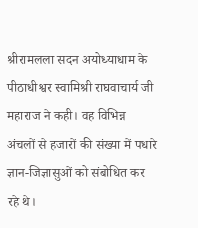श्रीरामलला सदन अयोध्याधाम के पीठाधीश्वर स्वामिश्री राघवाचार्य जी महाराज ने कही। वह विभिन्न अंचलों से हजारों की संख्या में पधारे ज्ञान-जिज्ञासुओं को संबोधित कर रहे थे।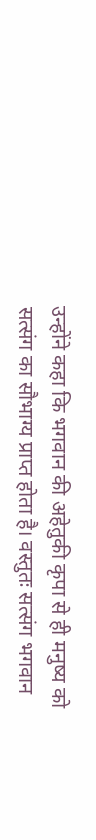उन्होंने कहा कि भगवान की अहेतुकी कृपा से ही मनुष्य को सत्संग का सौभाग्य प्राप्त होता है। वस्तुतः सत्संग भगवान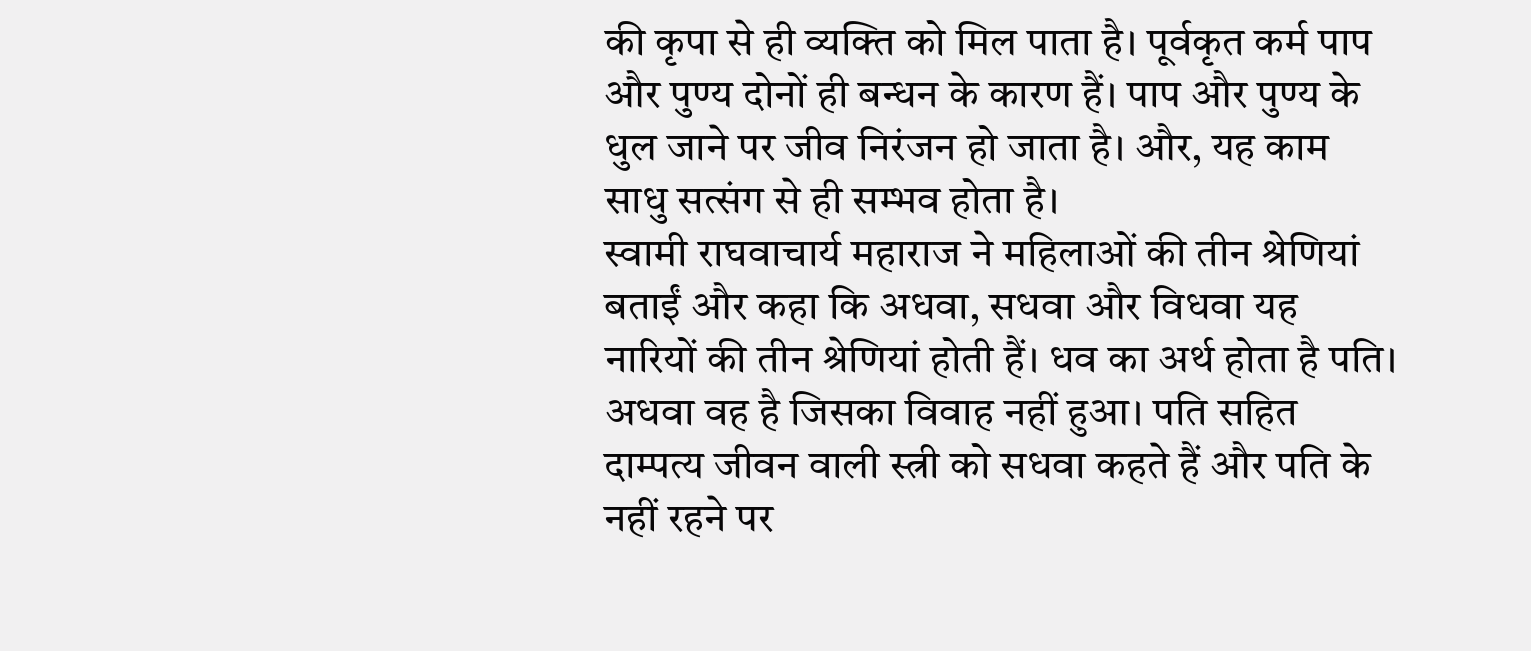की कृपा से ही व्यक्ति को मिल पाता है। पूर्वकृत कर्म पाप और पुण्य दोनों ही बन्धन के कारण हैं। पाप और पुण्य के धुल जाने पर जीव निरंजन हो जाता है। और, यह काम साधु सत्संग से ही सम्भव होता है।
स्वामी राघवाचार्य महाराज ने महिलाओं की तीन श्रेणियां बताईं और कहा कि अधवा, सधवा और विधवा यह नारियों की तीन श्रेणियां होती हैं। धव का अर्थ होता है पति। अधवा वह है जिसका विवाह नहीं हुआ। पति सहित दाम्पत्य जीवन वाली स्त्री को सधवा कहते हैं और पति के नहीं रहने पर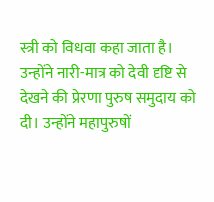स्त्री को विधवा कहा जाता है। उन्होंने नारी-मात्र को देवी दृष्टि से देखने की प्रेरणा पुरुष समुदाय को दी। उन्होंने महापुरुषों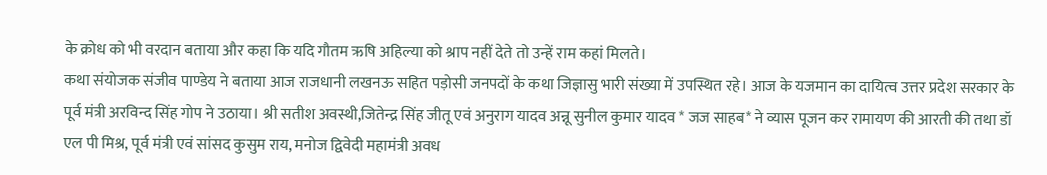के क्रोध को भी वरदान बताया और कहा कि यदि गौतम ऋषि अहिल्या को श्राप नहीं देते तो उन्हें राम कहां मिलते।
कथा संयोजक संजीव पाण्डेय ने बताया आज राजधानी लखनऊ सहित पड़ोसी जनपदों के कथा जिज्ञासु भारी संख्या में उपस्थित रहे। आज के यजमान का दायित्व उत्तर प्रदेश सरकार के पूर्व मंत्री अरविन्द सिंह गोप ने उठाया। श्री सतीश अवस्थी,जितेन्द्र सिंह जीतू एवं अनुराग यादव अन्नू सुनील कुमार यादव * जज साहब* ने व्यास पूजन कर रामायण की आरती की तथा डॉ एल पी मिश्र, पूर्व मंत्री एवं सांसद कुसुम राय, मनोज द्विवेदी महामंत्री अवध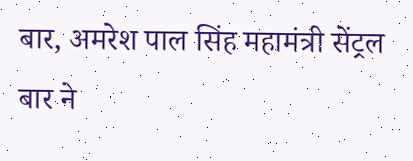बार, अमरेश पाल सिंह महामंत्री सेंट्रल बार ने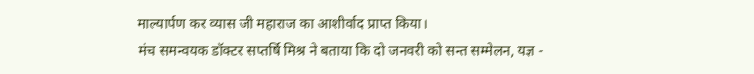माल्यार्पण कर व्यास जी महाराज का आशीर्वाद प्राप्त किया।
मंच समन्वयक डॉक्टर सप्तर्षि मिश्र ने बताया कि दो जनवरी को सन्त सम्मेलन, यज्ञ -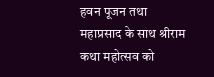हवन पूजन तथा महाप्रसाद के साथ श्रीराम कथा महोत्सव को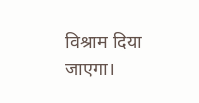विश्राम दिया जाएगा।